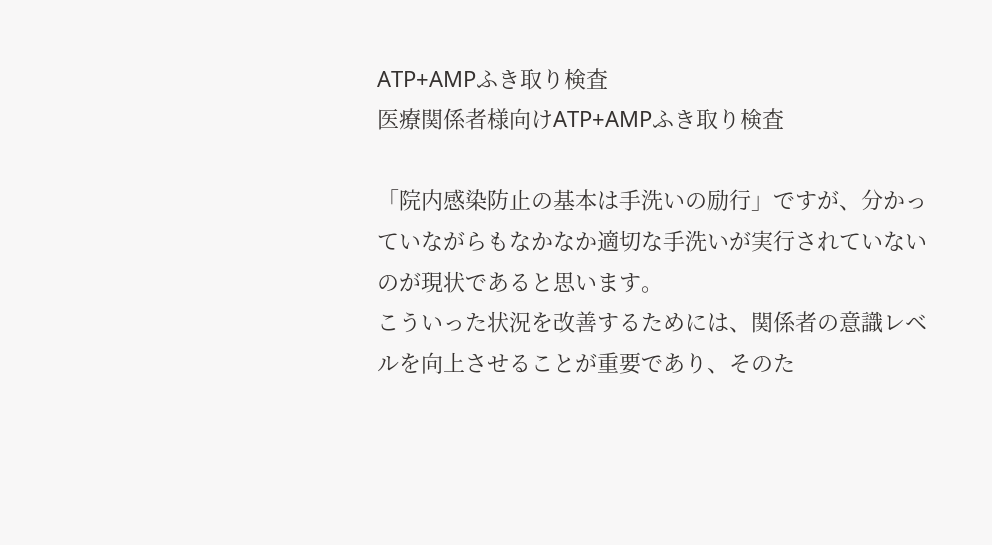ATP+AMPふき取り検査
医療関係者様向けATP+AMPふき取り検査

「院内感染防止の基本は手洗いの励行」ですが、分かっていながらもなかなか適切な手洗いが実行されていないのが現状であると思います。
こういった状況を改善するためには、関係者の意識レベルを向上させることが重要であり、そのた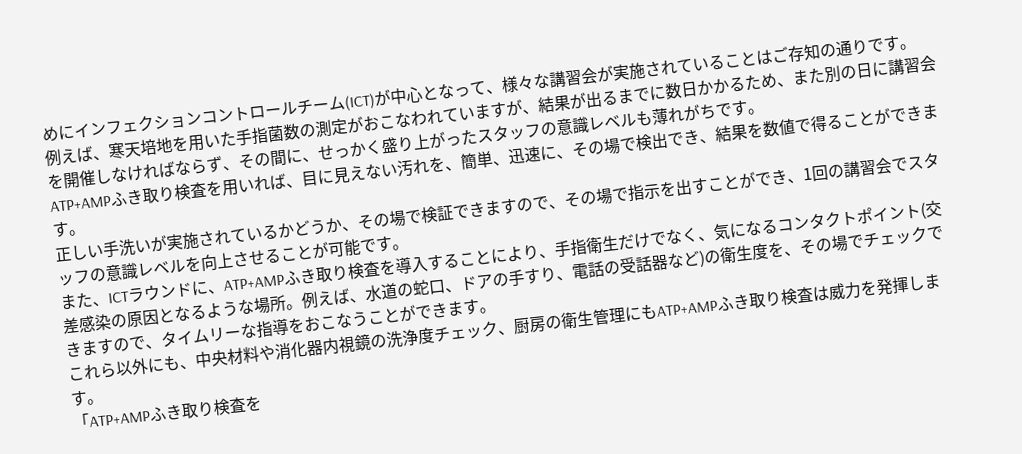めにインフェクションコントロールチーム(ICT)が中心となって、様々な講習会が実施されていることはご存知の通りです。
例えば、寒天培地を用いた手指菌数の測定がおこなわれていますが、結果が出るまでに数日かかるため、また別の日に講習会を開催しなければならず、その間に、せっかく盛り上がったスタッフの意識レベルも薄れがちです。
ATP+AMPふき取り検査を用いれば、目に見えない汚れを、簡単、迅速に、その場で検出でき、結果を数値で得ることができます。
正しい手洗いが実施されているかどうか、その場で検証できますので、その場で指示を出すことができ、1回の講習会でスタッフの意識レベルを向上させることが可能です。
また、ICTラウンドに、ATP+AMPふき取り検査を導入することにより、手指衛生だけでなく、気になるコンタクトポイント(交差感染の原因となるような場所。例えば、水道の蛇口、ドアの手すり、電話の受話器など)の衛生度を、その場でチェックできますので、タイムリーな指導をおこなうことができます。
これら以外にも、中央材料や消化器内視鏡の洗浄度チェック、厨房の衛生管理にもATP+AMPふき取り検査は威力を発揮します。
「ATP+AMPふき取り検査を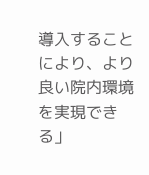導入することにより、より良い院内環境を実現できる」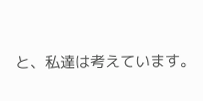と、私達は考えています。